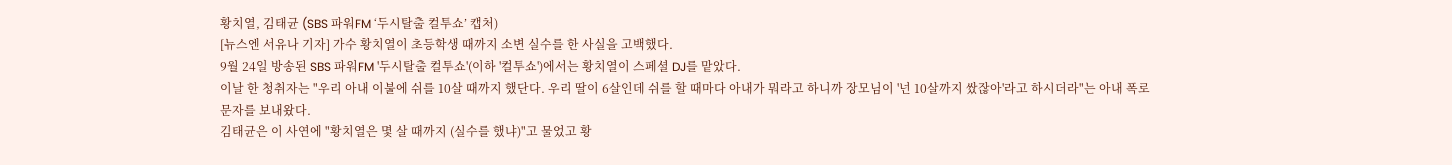황치열, 김태균 (SBS 파워FM ‘두시탈출 컬투쇼’ 캡처)
[뉴스엔 서유나 기자] 가수 황치열이 초등학생 때까지 소변 실수를 한 사실을 고백했다.
9월 24일 방송된 SBS 파워FM '두시탈출 컬투쇼'(이하 '컬투쇼')에서는 황치열이 스페셜 DJ를 맡았다.
이날 한 청취자는 "우리 아내 이불에 쉬를 10살 때까지 했단다. 우리 딸이 6살인데 쉬를 할 때마다 아내가 뭐라고 하니까 장모님이 '넌 10살까지 쌌잖아'라고 하시더라"는 아내 폭로 문자를 보내왔다.
김태균은 이 사연에 "황치열은 몇 살 때까지 (실수를 했냐)"고 물었고 황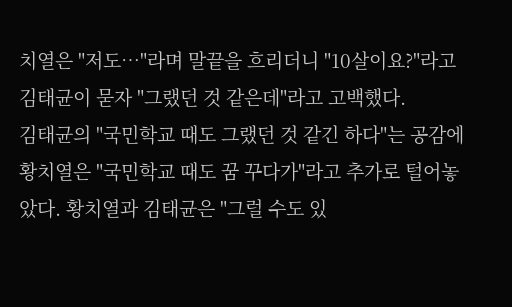치열은 "저도…"라며 말끝을 흐리더니 "10살이요?"라고 김태균이 묻자 "그랬던 것 같은데"라고 고백했다.
김태균의 "국민학교 때도 그랬던 것 같긴 하다"는 공감에 황치열은 "국민학교 때도 꿈 꾸다가"라고 추가로 털어놓았다. 황치열과 김태균은 "그럴 수도 있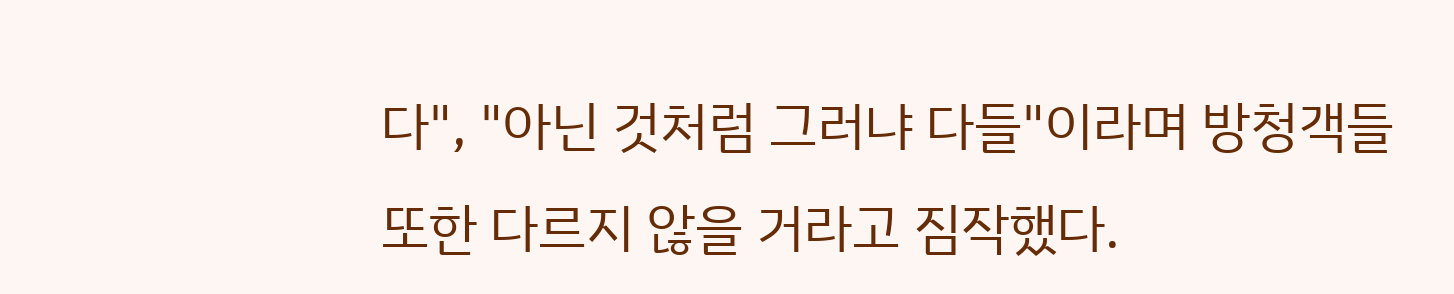다", "아닌 것처럼 그러냐 다들"이라며 방청객들 또한 다르지 않을 거라고 짐작했다.